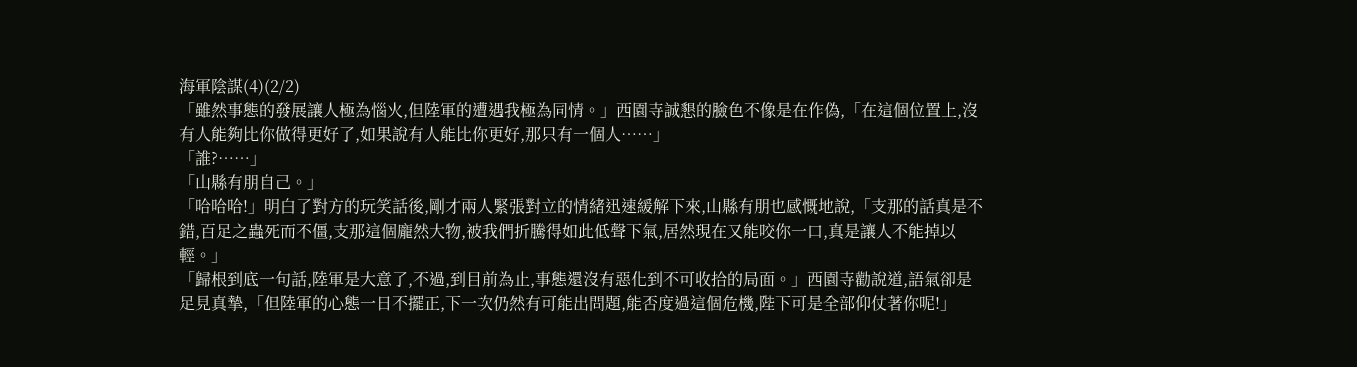海軍陰謀(4)(2/2)
「雖然事態的發展讓人極為惱火,但陸軍的遭遇我極為同情。」西園寺誠懇的臉色不像是在作偽,「在這個位置上,沒有人能夠比你做得更好了,如果說有人能比你更好,那只有一個人……」
「誰?……」
「山縣有朋自己。」
「哈哈哈!」明白了對方的玩笑話後,剛才兩人緊張對立的情緒迅速緩解下來,山縣有朋也感慨地說,「支那的話真是不錯,百足之蟲死而不僵,支那這個龐然大物,被我們折騰得如此低聲下氣,居然現在又能咬你一口,真是讓人不能掉以輕。」
「歸根到底一句話,陸軍是大意了,不過,到目前為止,事態還沒有惡化到不可收拾的局面。」西園寺勸說道,語氣卻是足見真摯,「但陸軍的心態一日不擺正,下一次仍然有可能出問題,能否度過這個危機,陛下可是全部仰仗著你呢!」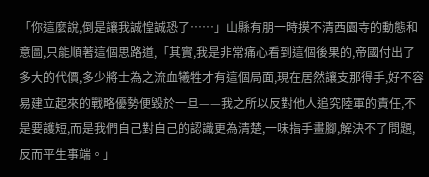「你這麼說,倒是讓我誠惶誠恐了……」山縣有朋一時摸不清西園寺的動態和意圖,只能順著這個思路道,「其實,我是非常痛心看到這個後果的,帝國付出了多大的代價,多少將士為之流血犧牲才有這個局面,現在居然讓支那得手,好不容易建立起來的戰略優勢便毀於一旦——我之所以反對他人追究陸軍的責任,不是要護短,而是我們自己對自己的認識更為清楚,一味指手畫腳,解決不了問題,反而平生事端。」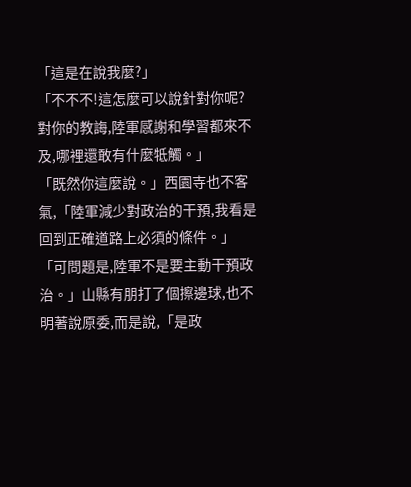「這是在說我麼?」
「不不不!這怎麼可以說針對你呢?對你的教誨,陸軍感謝和學習都來不及,哪裡還敢有什麼牴觸。」
「既然你這麼說。」西園寺也不客氣,「陸軍減少對政治的干預,我看是回到正確道路上必須的條件。」
「可問題是,陸軍不是要主動干預政治。」山縣有朋打了個擦邊球,也不明著說原委,而是說,「是政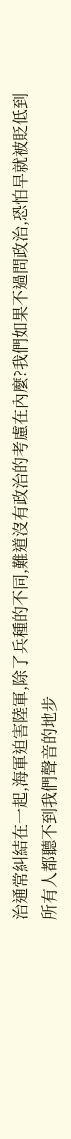治通常糾結在一起,海軍迫害陸軍,除了兵種的不同,難道沒有政治的考慮在內麼?我們如果不過問政治,恐怕早就被貶低到所有人都聽不到我們聲音的地步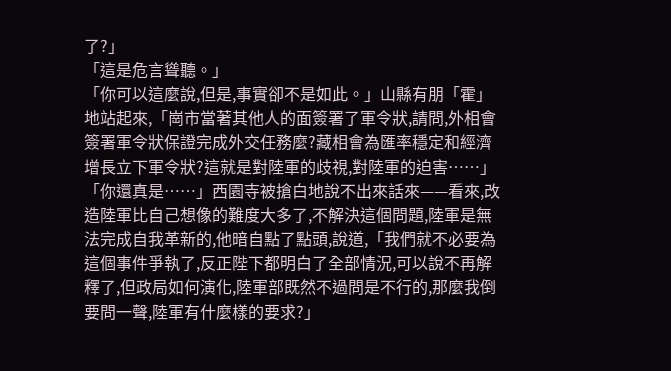了?」
「這是危言聳聽。」
「你可以這麼說,但是,事實卻不是如此。」山縣有朋「霍」地站起來,「崗市當著其他人的面簽署了軍令狀,請問,外相會簽署軍令狀保證完成外交任務麼?藏相會為匯率穩定和經濟增長立下軍令狀?這就是對陸軍的歧視,對陸軍的迫害……」
「你還真是……」西園寺被搶白地說不出來話來——看來,改造陸軍比自己想像的難度大多了,不解決這個問題,陸軍是無法完成自我革新的,他暗自點了點頭,說道,「我們就不必要為這個事件爭執了,反正陛下都明白了全部情況,可以說不再解釋了,但政局如何演化,陸軍部既然不過問是不行的,那麼我倒要問一聲,陸軍有什麼樣的要求?」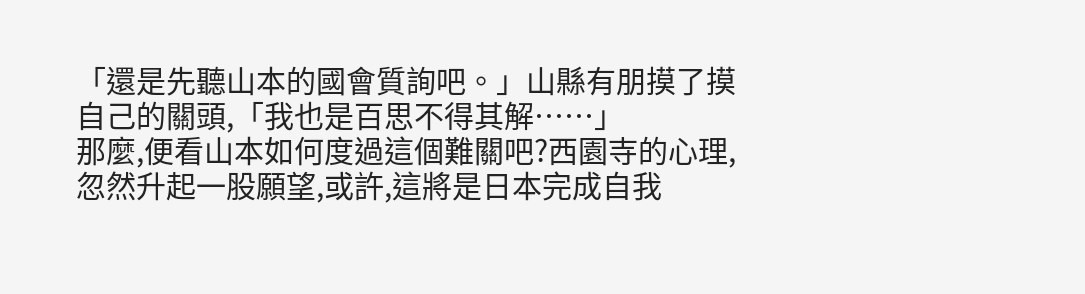「還是先聽山本的國會質詢吧。」山縣有朋摸了摸自己的關頭,「我也是百思不得其解……」
那麼,便看山本如何度過這個難關吧?西園寺的心理,忽然升起一股願望,或許,這將是日本完成自我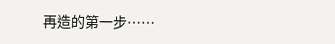再造的第一步……